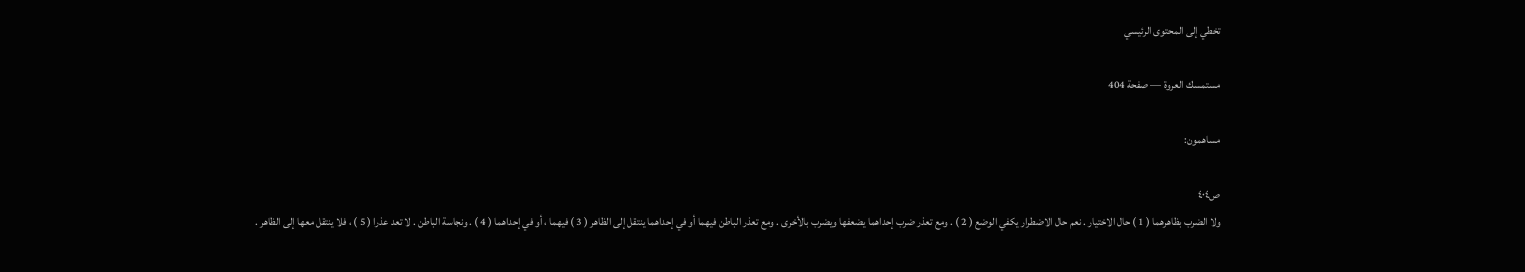تخطي إلى المحتوى الرئيسي

مستمسك العروة — صفحة 404

مساهمون:

ص٤٠٤
ولا الضرب بظاهرهما ( 1 ) حال الاختيار . نعم حال الاضطرار يكفي الوضع ( 2 ) . ومع تعذر ضرب إحداهما يضعفها ويضرب بالأخرى . ومع تعذر الباطن فيهما أو في إحداهما ينتقل إلى الظاهر ( 3 ) فيهما ، أو في إحداهما ( 4 ) . ونجاسة الباطن . لا تعد عذرا ( 5 ) ، فلا ينتقل معها إلى الظاهر .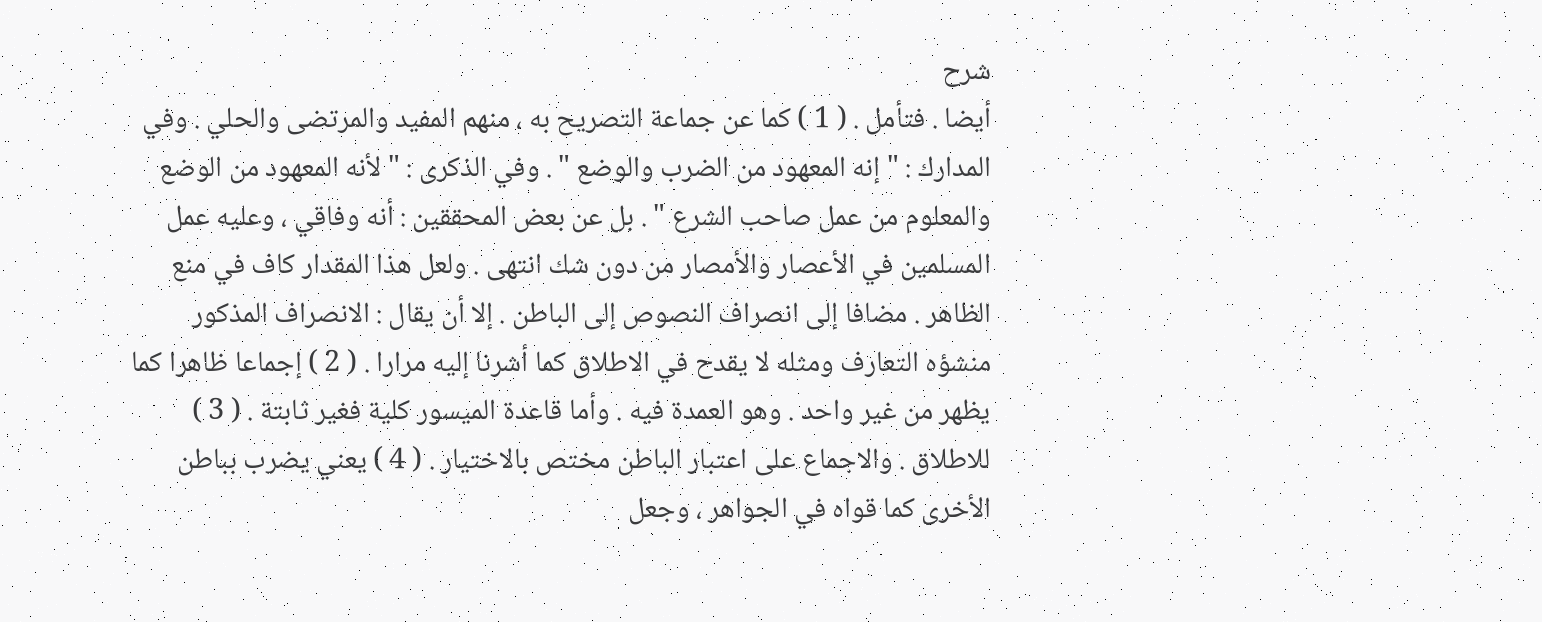شرح
أيضا . فتأمل . ( 1 ) كما عن جماعة التصريح به ، منهم المفيد والمرتضى والحلي . وفي المدارك : " إنه المعهود من الضرب والوضع " . وفي الذكرى : " لأنه المعهود من الوضع والمعلوم من عمل صاحب الشرع " . بل عن بعض المحققين : أنه وفاقي ، وعليه عمل المسلمين في الأعصار والأمصار من دون شك انتهى . ولعل هذا المقدار كاف في منع الظاهر . مضافا إلى انصراف النصوص إلى الباطن . إلا أن يقال : الانصراف المذكور منشؤه التعارف ومثله لا يقدح في الاطلاق كما أشرنا إليه مرارا . ( 2 ) إجماعا ظاهرا كما يظهر من غير واحد . وهو العمدة فيه . وأما قاعدة الميسور كلية فغير ثابتة . ( 3 ) للاطلاق . والاجماع على اعتبار الباطن مختص بالاختيار . ( 4 ) يعني يضرب بباطن الأخرى كما قواه في الجواهر ، وجعل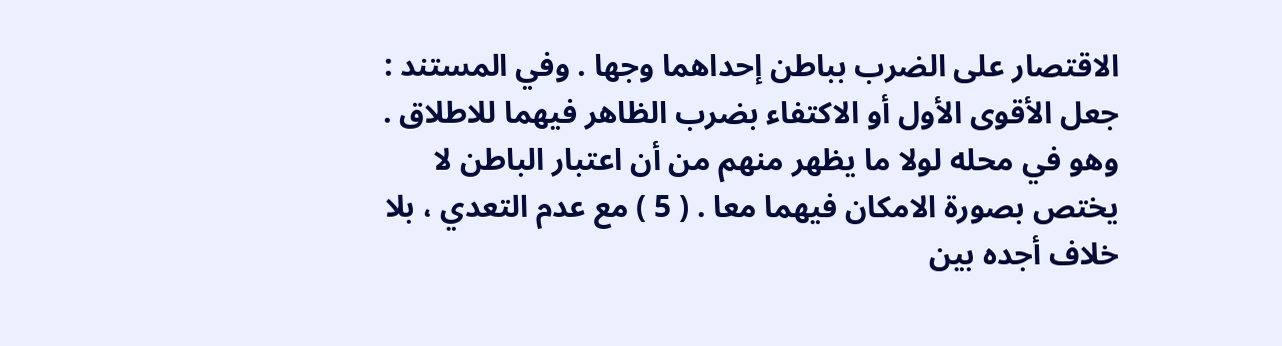الاقتصار على الضرب بباطن إحداهما وجها . وفي المستند : جعل الأقوى الأول أو الاكتفاء بضرب الظاهر فيهما للاطلاق . وهو في محله لولا ما يظهر منهم من أن اعتبار الباطن لا يختص بصورة الامكان فيهما معا . ( 5 ) مع عدم التعدي ، بلا خلاف أجده بين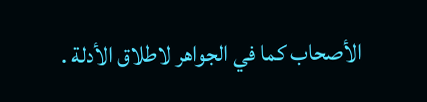الأصحاب كما في الجواهر لاطلاق الأدلة .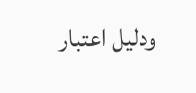ودليل اعتبار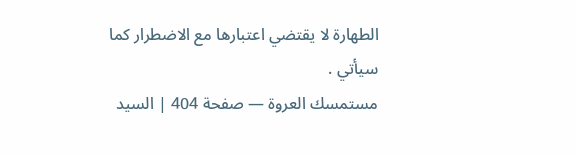الطهارة لا يقتضي اعتبارها مع الاضطرار كما سيأتي .
مستمسك العروة — صفحة 404 | السيد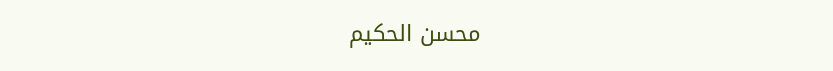محسن الحكيم